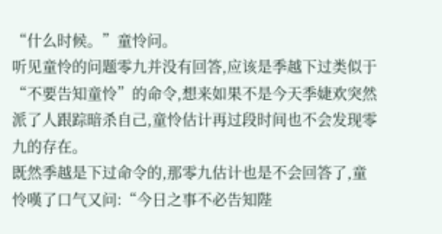“什么时候。”童怜问。
听见童怜的问题零九并没有回答,应该是季越下过类似于“不要告知童怜”的命令,想来如果不是今天季婕欢突然派了人跟踪暗杀自己,童怜估计再过段时间也不会发现零九的存在。
既然季越是下过命令的,那零九估计也是不会回答了,童怜嘆了口气又问:“今日之事不必告知陛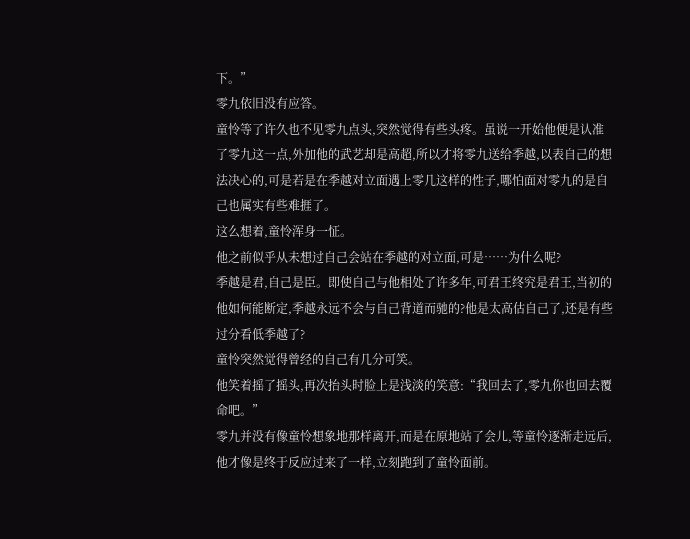下。”
零九依旧没有应答。
童怜等了许久也不见零九点头,突然觉得有些头疼。虽说一开始他便是认准了零九这一点,外加他的武艺却是高超,所以才将零九送给季越,以表自己的想法决心的,可是若是在季越对立面遇上零几这样的性子,哪怕面对零九的是自己也属实有些难捱了。
这么想着,童怜浑身一怔。
他之前似乎从未想过自己会站在季越的对立面,可是……为什么呢?
季越是君,自己是臣。即使自己与他相处了许多年,可君王终究是君王,当初的他如何能断定,季越永远不会与自己背道而驰的?他是太高估自己了,还是有些过分看低季越了?
童怜突然觉得曾经的自己有几分可笑。
他笑着摇了摇头,再次抬头时脸上是浅淡的笑意:“我回去了,零九你也回去覆命吧。”
零九并没有像童怜想象地那样离开,而是在原地站了会儿,等童怜逐渐走远后,他才像是终于反应过来了一样,立刻跑到了童怜面前。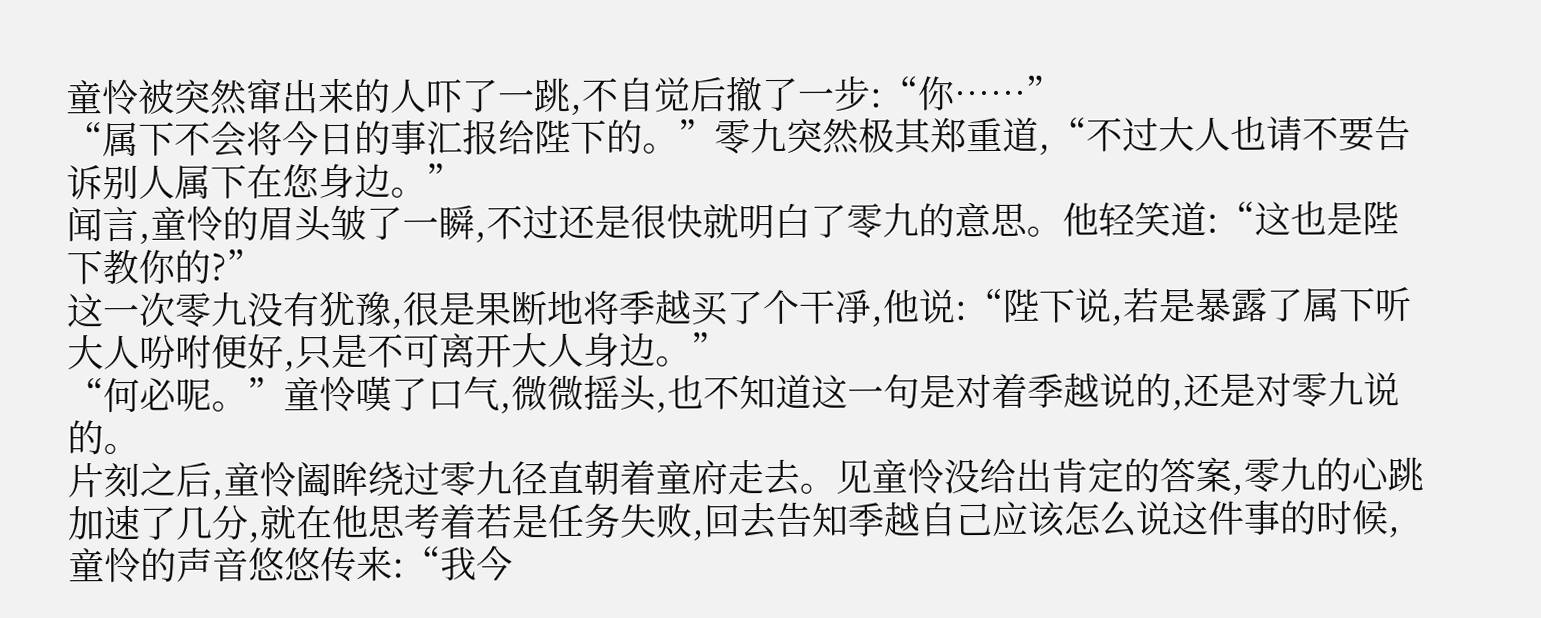童怜被突然窜出来的人吓了一跳,不自觉后撤了一步:“你……”
“属下不会将今日的事汇报给陛下的。”零九突然极其郑重道,“不过大人也请不要告诉别人属下在您身边。”
闻言,童怜的眉头皱了一瞬,不过还是很快就明白了零九的意思。他轻笑道:“这也是陛下教你的?”
这一次零九没有犹豫,很是果断地将季越买了个干凈,他说:“陛下说,若是暴露了属下听大人吩咐便好,只是不可离开大人身边。”
“何必呢。”童怜嘆了口气,微微摇头,也不知道这一句是对着季越说的,还是对零九说的。
片刻之后,童怜阖眸绕过零九径直朝着童府走去。见童怜没给出肯定的答案,零九的心跳加速了几分,就在他思考着若是任务失败,回去告知季越自己应该怎么说这件事的时候,童怜的声音悠悠传来:“我今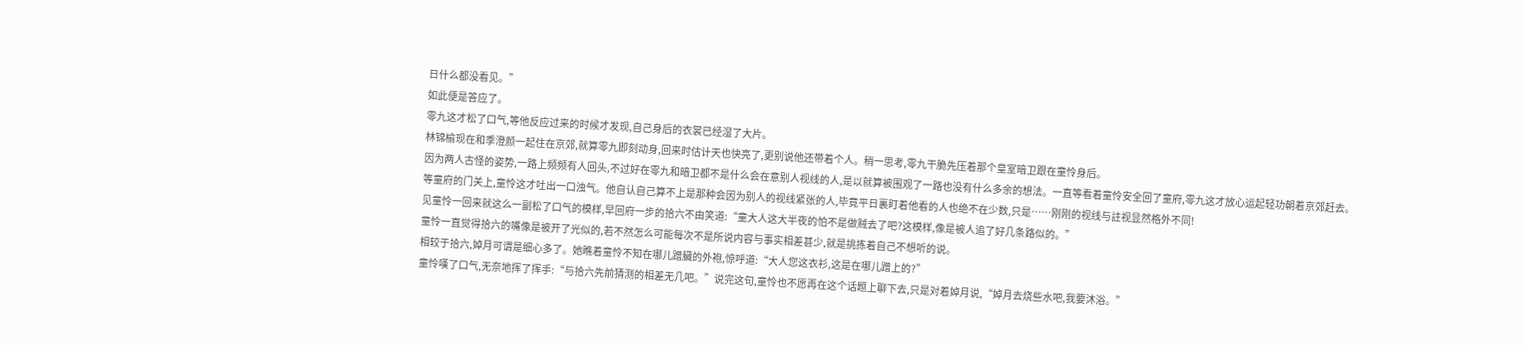日什么都没看见。”
如此便是答应了。
零九这才松了口气,等他反应过来的时候才发现,自己身后的衣裳已经湿了大片。
林锦榆现在和季澄颜一起住在京郊,就算零九即刻动身,回来时估计天也快亮了,更别说他还带着个人。稍一思考,零九干脆先压着那个皇室暗卫跟在童怜身后。
因为两人古怪的姿势,一路上频频有人回头,不过好在零九和暗卫都不是什么会在意别人视线的人,是以就算被围观了一路也没有什么多余的想法。一直等看着童怜安全回了童府,零九这才放心运起轻功朝着京郊赶去。
等童府的门关上,童怜这才吐出一口浊气。他自认自己算不上是那种会因为别人的视线紧张的人,毕竟平日裏盯着他看的人也绝不在少数,只是……刚刚的视线与註视显然格外不同!
见童怜一回来就这么一副松了口气的模样,早回府一步的拾六不由笑道:“童大人这大半夜的怕不是做贼去了吧?这模样,像是被人追了好几条路似的。”
童怜一直觉得拾六的嘴像是被开了光似的,若不然怎么可能每次不是所说内容与事实相差甚少,就是挑拣着自己不想听的说。
相较于拾六,婥月可谓是细心多了。她瞧着童怜不知在哪儿蹭臟的外袍,惊呼道:“大人您这衣衫,这是在哪儿蹭上的?”
童怜嘆了口气,无奈地挥了挥手:“与拾六先前猜测的相差无几吧。”说完这句,童怜也不愿再在这个话题上聊下去,只是对着婥月说,“婥月去烧些水吧,我要沐浴。”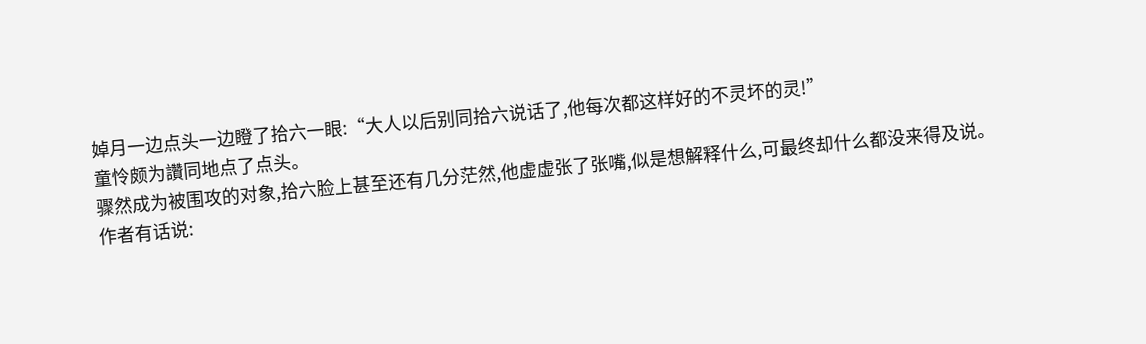婥月一边点头一边瞪了拾六一眼:“大人以后别同拾六说话了,他每次都这样好的不灵坏的灵!”
童怜颇为讚同地点了点头。
骤然成为被围攻的对象,拾六脸上甚至还有几分茫然,他虚虚张了张嘴,似是想解释什么,可最终却什么都没来得及说。
作者有话说: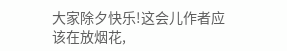大家除夕快乐!这会儿作者应该在放烟花,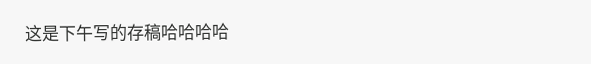这是下午写的存稿哈哈哈哈